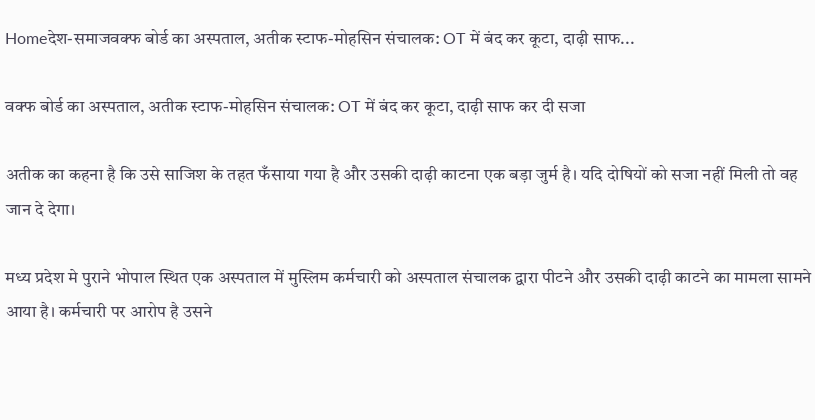Homeदेश-समाजवक्फ बोर्ड का अस्पताल, अतीक स्टाफ-मोहसिन संचालक: OT में बंद कर कूटा, दाढ़ी साफ...

वक्फ बोर्ड का अस्पताल, अतीक स्टाफ-मोहसिन संचालक: OT में बंद कर कूटा, दाढ़ी साफ कर दी सजा

अतीक का कहना है कि उसे साजिश के तहत फँसाया गया है और उसकी दाढ़ी काटना एक बड़ा जुर्म है। यदि दोषियों को सजा नहीं मिली तो वह जान दे देगा।

मध्य प्रदेश मे पुराने भोपाल स्थित एक अस्पताल में मुस्लिम कर्मचारी को अस्पताल संचालक द्वारा पीटने और उसकी दाढ़ी काटने का मामला सामने आया है। कर्मचारी पर आरोप है उसने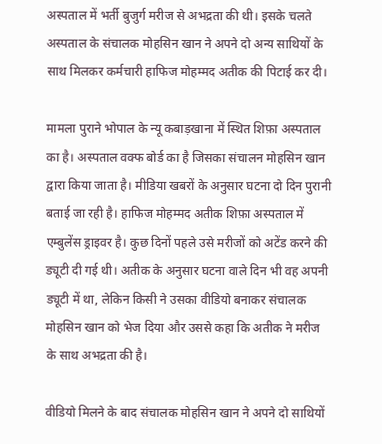अस्पताल में भर्ती बुजुर्ग मरीज से अभद्रता की थी। इसके चलते अस्पताल के संचालक मोहसिन खान ने अपने दो अन्य साथियों के साथ मिलकर कर्मचारी हाफिज मोहम्मद अतीक की पिटाई कर दी।

मामला पुराने भोपाल के न्यू कबाड़खाना में स्थित शिफ़ा अस्पताल का है। अस्पताल वक्फ बोर्ड का है जिसका संचालन मोहसिन खान द्वारा किया जाता है। मीडिया खबरों के अनुसार घटना दो दिन पुरानी बताई जा रही है। हाफिज मोहम्मद अतीक शिफ़ा अस्पताल में एम्बुलेंस ड्राइवर है। कुछ दिनों पहले उसे मरीजों को अटेंड करने की ड्यूटी दी गई थी। अतीक के अनुसार घटना वाले दिन भी वह अपनी ड्यूटी में था, लेकिन किसी ने उसका वीडियो बनाकर संचालक मोहसिन खान को भेज दिया और उससे कहा कि अतीक ने मरीज के साथ अभद्रता की है।

वीडियो मिलने के बाद संचालक मोहसिन खान ने अपने दो साथियों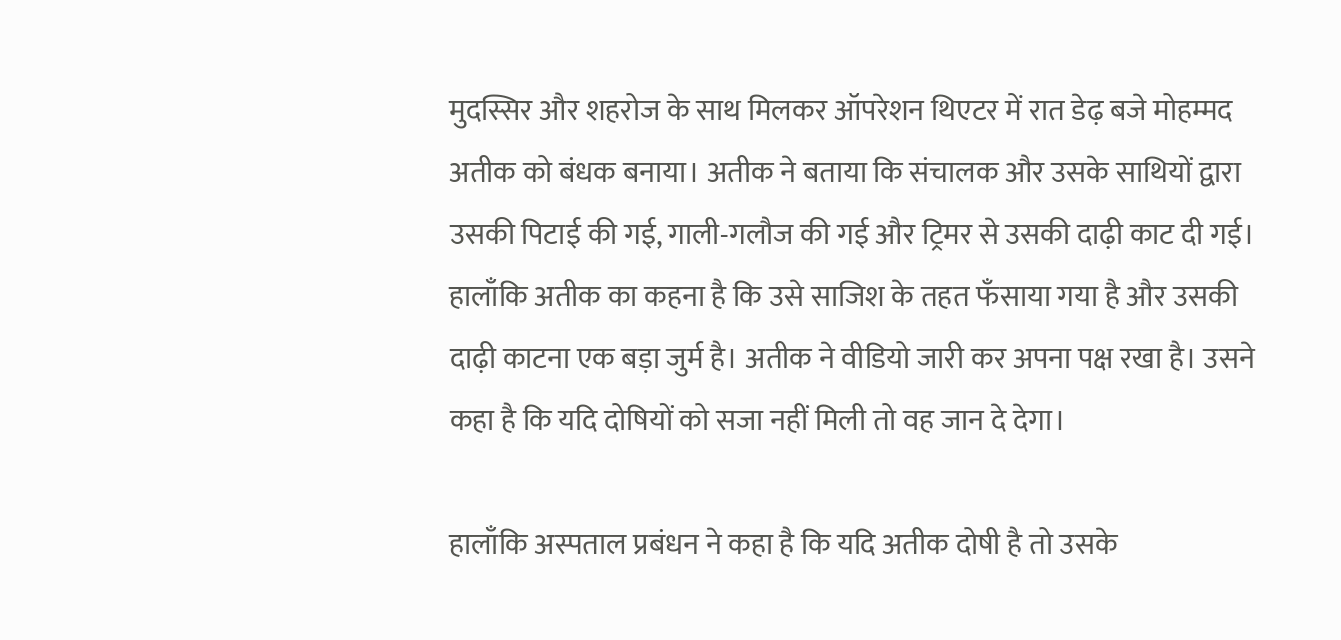मुदस्सिर और शहरोज के साथ मिलकर ऑपरेशन थिएटर में रात डेढ़ बजे मोहम्मद अतीक को बंधक बनाया। अतीक ने बताया कि संचालक और उसके साथियों द्वारा उसकी पिटाई की गई, गाली-गलौज की गई और ट्रिमर से उसकी दाढ़ी काट दी गई। हालाँकि अतीक का कहना है कि उसे साजिश के तहत फँसाया गया है और उसकी दाढ़ी काटना एक बड़ा जुर्म है। अतीक ने वीडियो जारी कर अपना पक्ष रखा है। उसने कहा है कि यदि दोषियों को सजा नहीं मिली तो वह जान दे देगा।

हालाँकि अस्पताल प्रबंधन ने कहा है कि यदि अतीक दोषी है तो उसके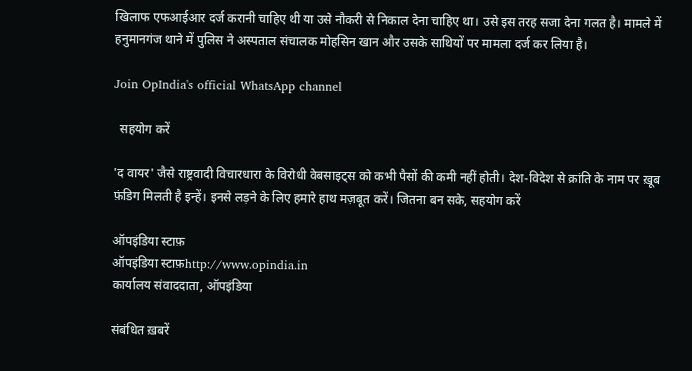खिलाफ एफआईआर दर्ज करानी चाहिए थी या उसे नौकरी से निकाल देना चाहिए था। उसे इस तरह सजा देना गलत है। मामले में हनुमानगंज थाने में पुलिस ने अस्पताल संचालक मोहसिन खान और उसके साथियों पर मामला दर्ज कर लिया है।

Join OpIndia's official WhatsApp channel

  सहयोग करें

'द वायर' जैसे राष्ट्रवादी विचारधारा के विरोधी वेबसाइट्स को कभी पैसों की कमी नहीं होती। देश-विदेश से क्रांति के नाम पर ख़ूब फ़ंडिग मिलती है इन्हें। इनसे लड़ने के लिए हमारे हाथ मज़बूत करें। जितना बन सके, सहयोग करें

ऑपइंडिया स्टाफ़
ऑपइंडिया स्टाफ़http://www.opindia.in
कार्यालय संवाददाता, ऑपइंडिया

संबंधित ख़बरें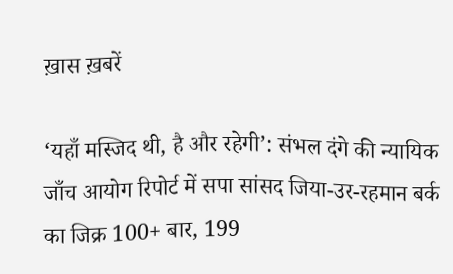ख़ास ख़बरें

‘यहाँ मस्जिद थी, है और रहेगी’: संभल दंगे की न्यायिक जाँच आयोग रिपोर्ट में सपा सांसद जिया-उर-रहमान बर्क का जिक्र 100+ बार, 199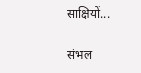साक्षियों...

संभल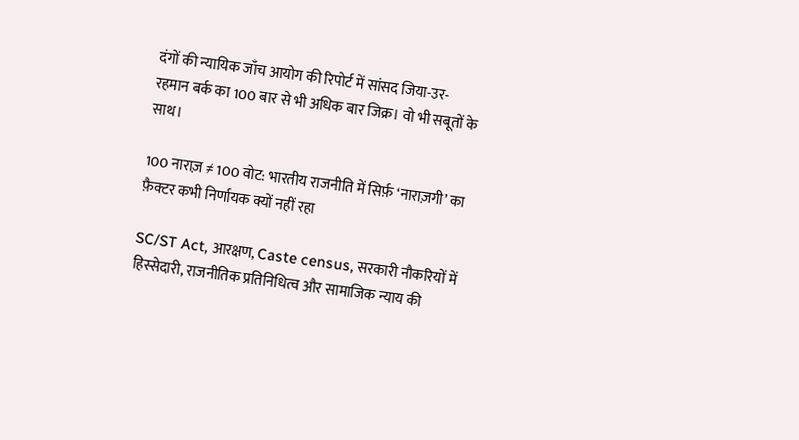दंगों की न्यायिक जाँच आयोग की रिपोर्ट में सांसद जिया-उर-रहमान बर्क का 100 बार से भी अधिक बार जिक्र। वो भी सबूतों के साथ।

100 नाराज़ ≠ 100 वोट: भारतीय राजनीति में सिर्फ़ ‘नाराज़गी’ का फ़ैक्टर कभी निर्णायक क्यों नहीं रहा

SC/ST Act, आरक्षण, Caste census, सरकारी नौकरियों में हिस्सेदारी, राजनीतिक प्रतिनिधित्व और सामाजिक न्याय की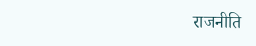राजनीति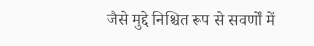जैसे मुद्दे निश्चित रूप से सवर्णों में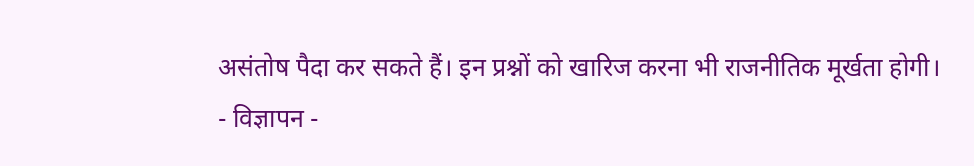असंतोष पैदा कर सकते हैं। इन प्रश्नों को खारिज करना भी राजनीतिक मूर्खता होगी।
- विज्ञापन -